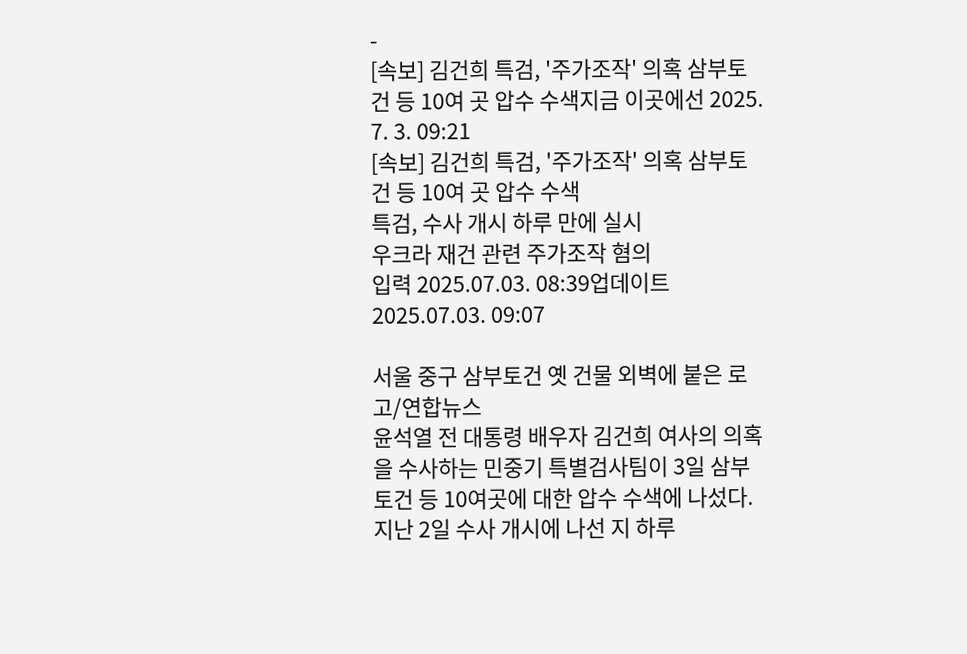-
[속보] 김건희 특검, '주가조작' 의혹 삼부토건 등 10여 곳 압수 수색지금 이곳에선 2025. 7. 3. 09:21
[속보] 김건희 특검, '주가조작' 의혹 삼부토건 등 10여 곳 압수 수색
특검, 수사 개시 하루 만에 실시
우크라 재건 관련 주가조작 혐의
입력 2025.07.03. 08:39업데이트 2025.07.03. 09:07

서울 중구 삼부토건 옛 건물 외벽에 붙은 로고/연합뉴스
윤석열 전 대통령 배우자 김건희 여사의 의혹을 수사하는 민중기 특별검사팀이 3일 삼부토건 등 10여곳에 대한 압수 수색에 나섰다. 지난 2일 수사 개시에 나선 지 하루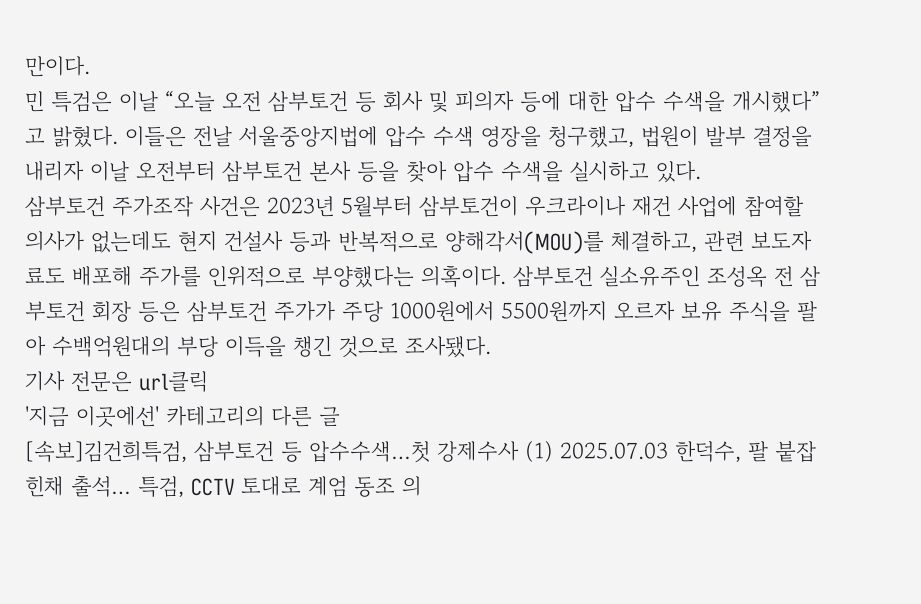만이다.
민 특검은 이날 “오늘 오전 삼부토건 등 회사 및 피의자 등에 대한 압수 수색을 개시했다”고 밝혔다. 이들은 전날 서울중앙지법에 압수 수색 영장을 청구했고, 법원이 발부 결정을 내리자 이날 오전부터 삼부토건 본사 등을 찾아 압수 수색을 실시하고 있다.
삼부토건 주가조작 사건은 2023년 5월부터 삼부토건이 우크라이나 재건 사업에 참여할 의사가 없는데도 현지 건설사 등과 반복적으로 양해각서(MOU)를 체결하고, 관련 보도자료도 배포해 주가를 인위적으로 부양했다는 의혹이다. 삼부토건 실소유주인 조성옥 전 삼부토건 회장 등은 삼부토건 주가가 주당 1000원에서 5500원까지 오르자 보유 주식을 팔아 수백억원대의 부당 이득을 챙긴 것으로 조사됐다.
기사 전문은 url클릭
'지금 이곳에선' 카테고리의 다른 글
[속보]김건희특검, 삼부토건 등 압수수색…첫 강제수사 (1) 2025.07.03 한덕수, 팔 붙잡힌채 출석… 특검, CCTV 토대로 계엄 동조 의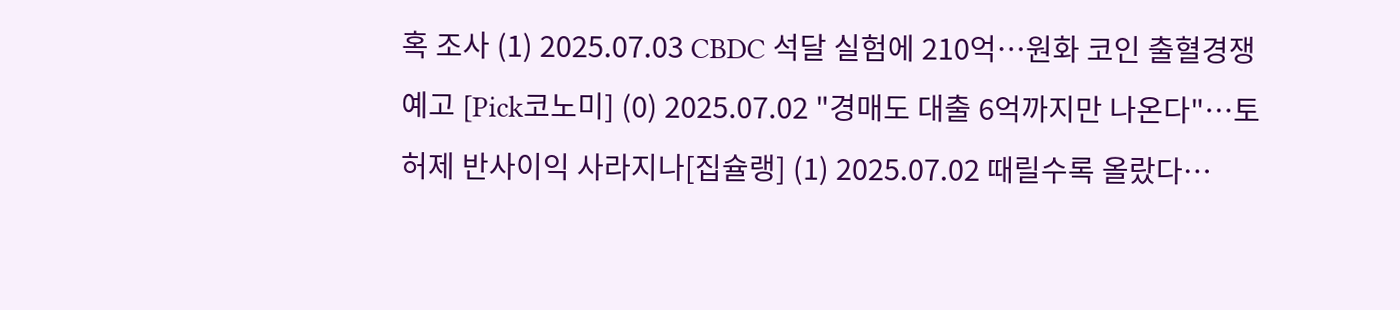혹 조사 (1) 2025.07.03 CBDC 석달 실험에 210억…원화 코인 출혈경쟁 예고 [Pick코노미] (0) 2025.07.02 "경매도 대출 6억까지만 나온다"…토허제 반사이익 사라지나[집슐랭] (1) 2025.07.02 때릴수록 올랐다…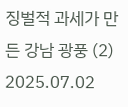징벌적 과세가 만든 강남 광풍 (2) 2025.07.02